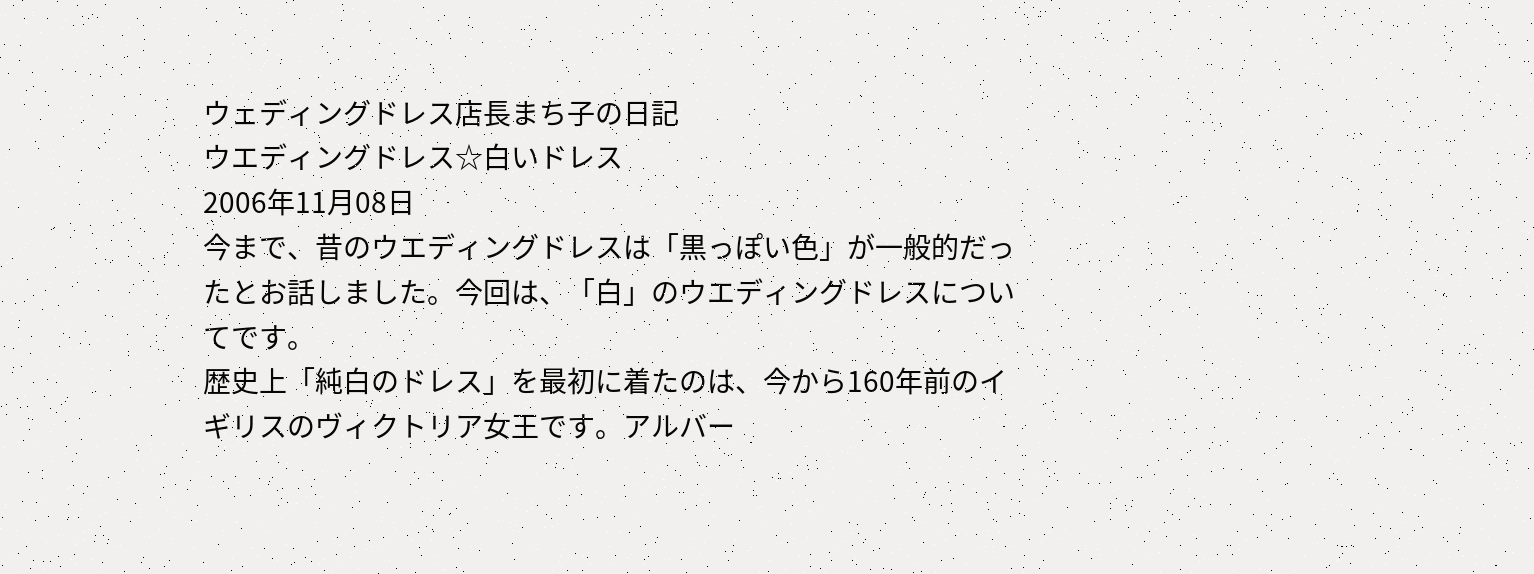ウェディングドレス店長まち子の日記
ウエディングドレス☆白いドレス
2006年11月08日
今まで、昔のウエディングドレスは「黒っぽい色」が一般的だったとお話しました。今回は、「白」のウエディングドレスについてです。
歴史上「純白のドレス」を最初に着たのは、今から160年前のイギリスのヴィクトリア女王です。アルバー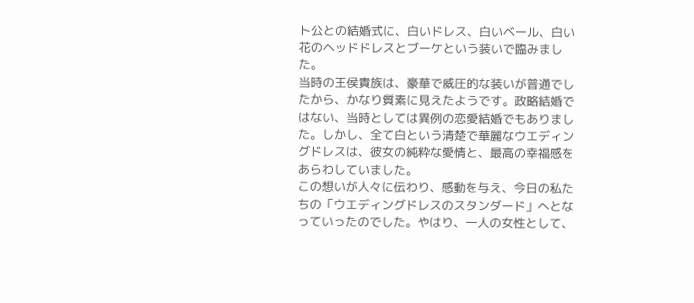ト公との結婚式に、白いドレス、白いベール、白い花のヘッドドレスとブーケという装いで臨みました。
当時の王侯貴族は、豪華で威圧的な装いが普通でしたから、かなり質素に見えたようです。政略結婚ではない、当時としては異例の恋愛結婚でもありました。しかし、全て白という清楚で華麗なウエディングドレスは、彼女の純粋な愛情と、最高の幸福感をあらわしていました。
この想いが人々に伝わり、感動を与え、今日の私たちの「ウエディングドレスのスタンダード」へとなっていったのでした。やはり、一人の女性として、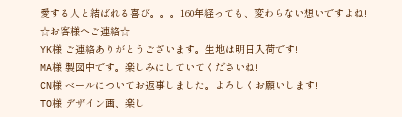愛する人と結ばれる喜び。。。160年経っても、変わらない想いですよね!
☆お客様へご連絡☆
YK様 ご連絡ありがとうございます。生地は明日入荷です!
MA様 製図中です。楽しみにしていてくださいね!
CN様 ベールについてお返事しました。よろしくお願いします!
TO様 デザイン画、楽し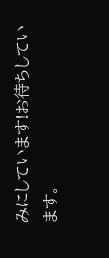みにしています!お待ちしています。